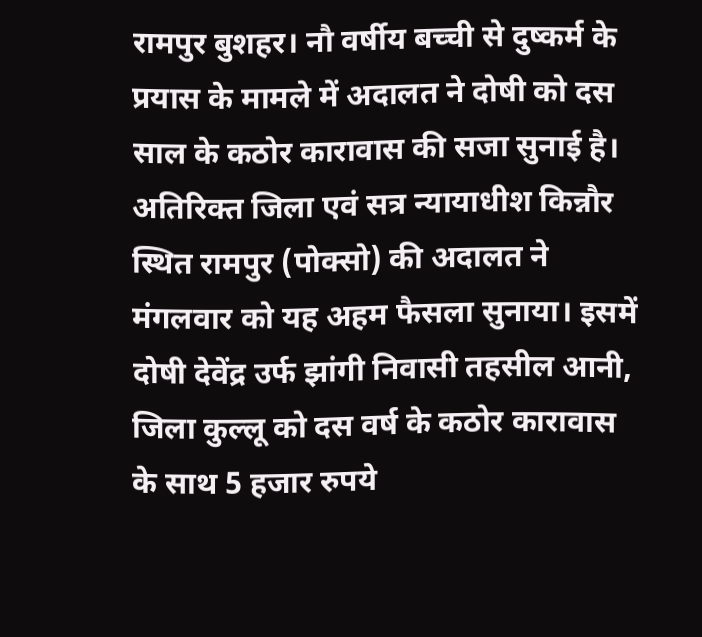रामपुर बुशहर। नौ वर्षीय बच्ची से दुष्कर्म के प्रयास के मामले में अदालत ने दोषी को दस साल के कठोर कारावास की सजा सुनाई है। अतिरिक्त जिला एवं सत्र न्यायाधीश किन्नौर स्थित रामपुर (पोक्सो) की अदालत ने मंगलवार को यह अहम फैसला सुनाया। इसमें दोषी देवेंद्र उर्फ झांगी निवासी तहसील आनी, जिला कुल्लू को दस वर्ष के कठोर कारावास के साथ 5 हजार रुपये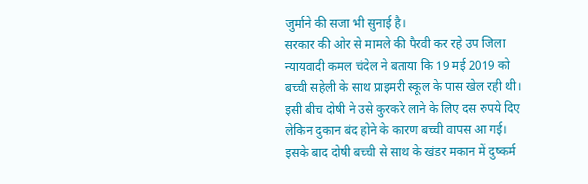जुर्माने की सजा भी सुनाई है।
सरकार की ओर से मामले की पैरवी कर रहे उप जिला न्यायवादी कमल चंदेल ने बताया कि 19 मई 2019 को बच्ची सहेली के साथ प्राइमरी स्कूल के पास खेल रही थी। इसी बीच दोषी ने उसे कुरकरे लाने के लिए दस रुपये दिए लेकिन दुकान बंद होने के कारण बच्ची वापस आ गई। इसके बाद दोषी बच्ची से साथ के खंडर मकान में दुष्कर्म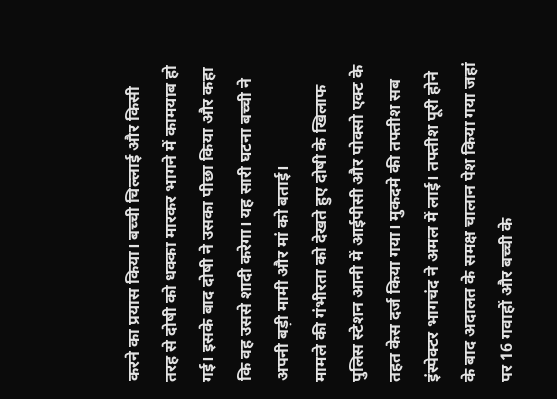करने का प्रयास किया। बच्ची चिल्लाई और किसी तरह से दोषी को धक्का मारकर भागने में कामयाब हो गई। इसके बाद दोषी ने उसका पीछा किया और कहा कि वह उससे शादी करेगा। यह सारी घटना बच्ची ने अपनी बड़ी मामी और मां को बताई।
मामले की गंभीरता को देखते हुए दोषी के खिलाफ पुलिस स्टेशन आनी में आईपीसी और पोक्सो एक्ट के तहत केस दर्ज किया गया। मुकदमे की तफ्तीश सब इंस्पेक्टर भागचंद ने अमल में लाई। तफ्तीश पूरी होने के बाद अदालत के समक्ष चालान पेश किया गया जहां पर 16 गवाहों और बच्ची के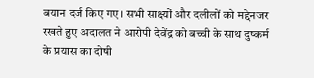बयान दर्ज किए गए। सभी साक्ष्यों और दलीलों को मद्देनजर रखते हुए अदालत ने आरोपी देवेंद्र को बच्ची के साथ दुष्कर्म के प्रयास का दोषी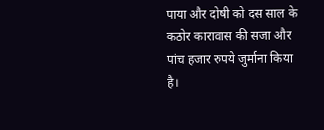पाया और दोषी को दस साल के कठोर कारावास की सजा और पांच हजार रुपये जुर्माना किया है।